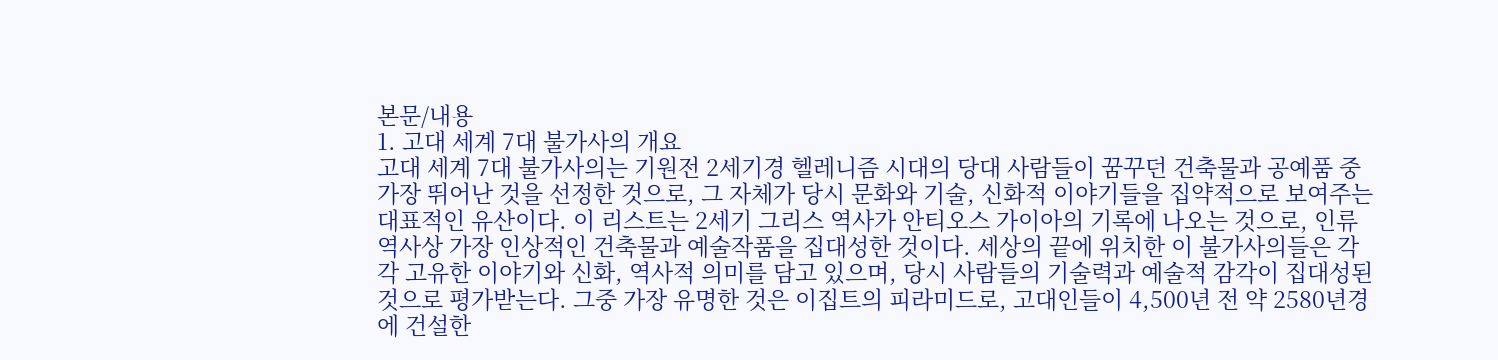본문/내용
1. 고대 세계 7대 불가사의 개요
고대 세계 7대 불가사의는 기원전 2세기경 헬레니즘 시대의 당대 사람들이 꿈꾸던 건축물과 공예품 중 가장 뛰어난 것을 선정한 것으로, 그 자체가 당시 문화와 기술, 신화적 이야기들을 집약적으로 보여주는 대표적인 유산이다. 이 리스트는 2세기 그리스 역사가 안티오스 가이아의 기록에 나오는 것으로, 인류 역사상 가장 인상적인 건축물과 예술작품을 집대성한 것이다. 세상의 끝에 위치한 이 불가사의들은 각각 고유한 이야기와 신화, 역사적 의미를 담고 있으며, 당시 사람들의 기술력과 예술적 감각이 집대성된 것으로 평가받는다. 그중 가장 유명한 것은 이집트의 피라미드로, 고대인들이 4,500년 전 약 2580년경에 건설한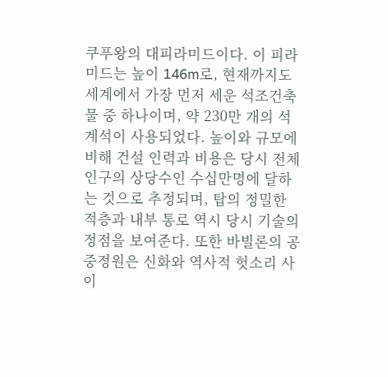쿠푸왕의 대피라미드이다. 이 피라미드는 높이 146m로, 현재까지도 세계에서 가장 먼저 세운 석조건축물 중 하나이며, 약 230만 개의 석계석이 사용되었다. 높이와 규모에 비해 건설 인력과 비용은 당시 전체 인구의 상당수인 수십만명에 달하는 것으로 추정되며, 탑의 정밀한 적층과 내부 통로 역시 당시 기술의 정점을 보여준다. 또한 바빌론의 공중정원은 신화와 역사적 헛소리 사이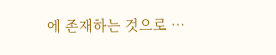에 존재하는 것으로 …